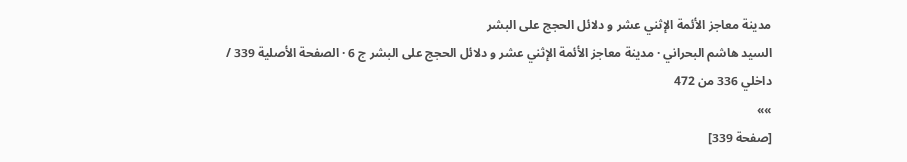مدينة معاجز الأئمة الإثني عشر و دلائل الحجج على البشر
السيد هاشم البحراني · مدينة معاجز الأئمة الإثني عشر و دلائل الحجج على البشر ج 6 · الصفحة الأصلية 339 / داخلي 336 من 472
»»
[صفحة 339]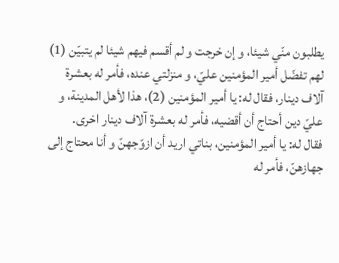يطلبون منّي شيئا، و إن خرجت و لم أقسم فيهم شيئا لم يتبيّن (1) لهم تفضّل أمير المؤمنين عليّ، و منزلتي عنده، فأمر له بعشرة آلاف دينار، فقال له: يا أمير المؤمنين (2)، هذا لأهل المدينة، و عليّ دين أحتاج أن أقضيه، فأمر له بعشرة آلاف دينار اخرى.
فقال له: يا أمير المؤمنين، بناتي اريد أن ازوّجهنّ و أنا محتاج إلى جهازهنّ، فأمر له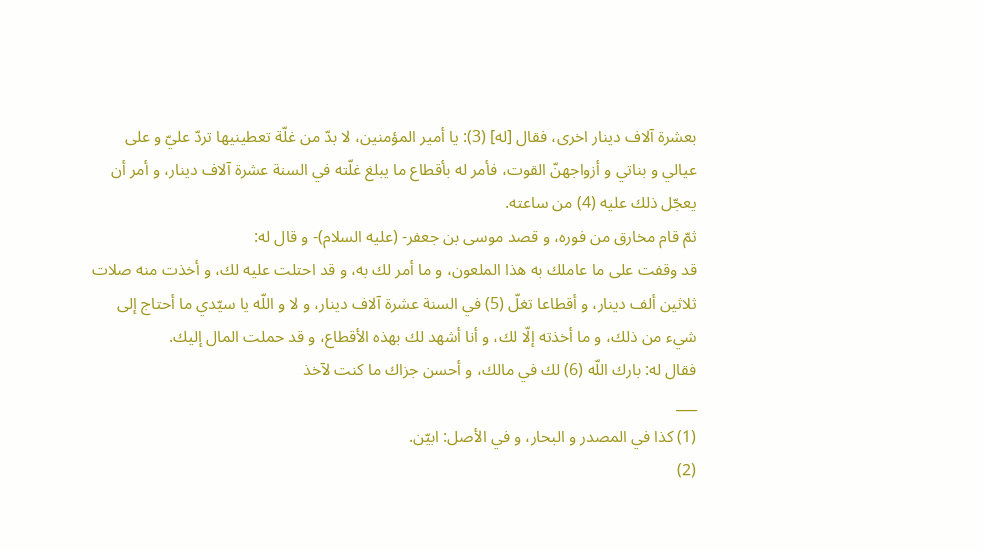بعشرة آلاف دينار اخرى، فقال [له] (3): يا أمير المؤمنين، لا بدّ من غلّة تعطينيها تردّ عليّ و على عيالي و بناتي و أزواجهنّ القوت، فأمر له بأقطاع ما يبلغ غلّته في السنة عشرة آلاف دينار، و أمر أن يعجّل ذلك عليه (4) من ساعته.
ثمّ قام مخارق من فوره، و قصد موسى بن جعفر- (عليه السلام)- و قال له:
قد وقفت على ما عاملك به هذا الملعون، و ما أمر لك به، و قد احتلت عليه لك، و أخذت منه صلات ثلاثين ألف دينار، و أقطاعا تغلّ (5) في السنة عشرة آلاف دينار، و لا و اللّه يا سيّدي ما أحتاج إلى شيء من ذلك، و ما أخذته إلّا لك، و أنا أشهد لك بهذه الأقطاع، و قد حملت المال إليك.
فقال له: بارك اللّه (6) لك في مالك، و أحسن جزاك ما كنت لآخذ
___
(1) كذا في المصدر و البحار، و في الأصل: ابيّن.
(2)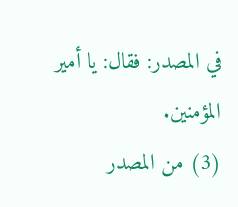في المصدر: فقال: يا أمير المؤمنين.
(3) من المصدر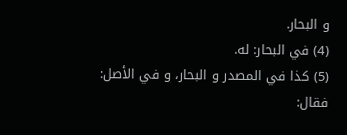و البحار.
(4) في البحار: له.
(5) كذا في المصدر و البحار، و في الأصل: فقال: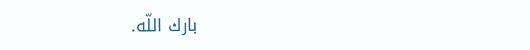بارك اللّه.